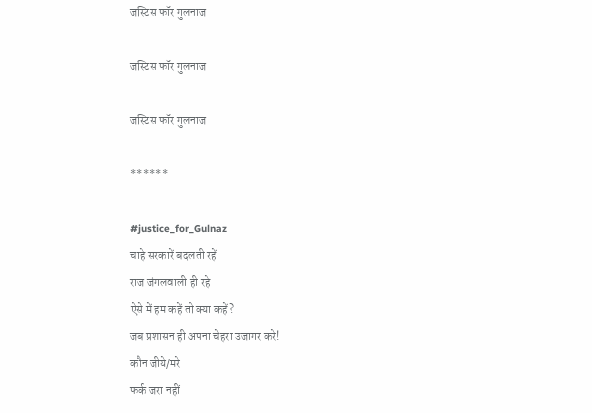जस्टिस फॉर गुलनाज

जस्टिस फॉर गुलनाज

जस्टिस फॉर गुलनाज

******

#justice_for_Gulnaz
चाहे सरकारें बदलती रहें
राज जंगलवाली ही रहे
ऐसे में हम कहें तो क्या कहें?
जब प्रशासन ही अपना चेहरा उजागर करे!
कौन जीये/मरे
फर्क जरा नहीं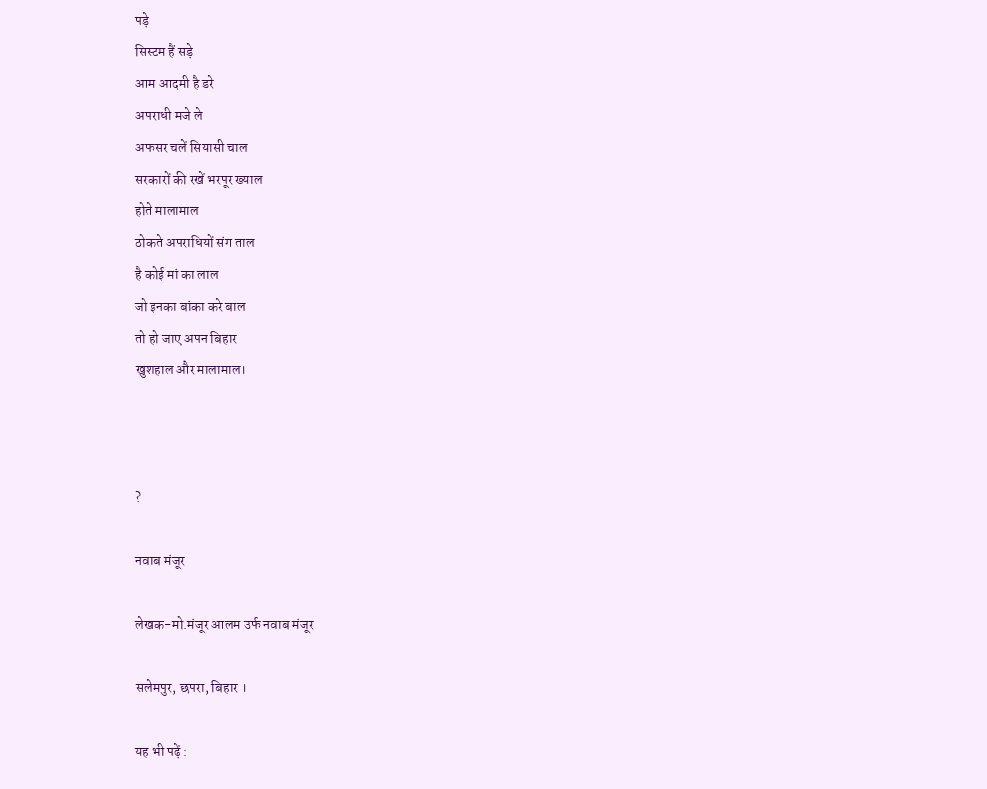पड़े
सिस्टम हैं सड़े
आम आदमी है डरे
अपराधी मजे ले
अफसर चलें सियासी चाल
सरकारों की रखें भरपूर ख्याल
होते मालामाल
ठोकते अपराधियों संग ताल
है कोई मां का लाल
जो इनका बांका करे बाल
तो हो जाए अपन बिहार
खुशहाल और मालामाल।



?

नवाब मंजूर

लेखक-मो.मंजूर आलम उर्फ नवाब मंजूर

सलेमपुर, छपरा, बिहार ।

यह भी पढ़ें :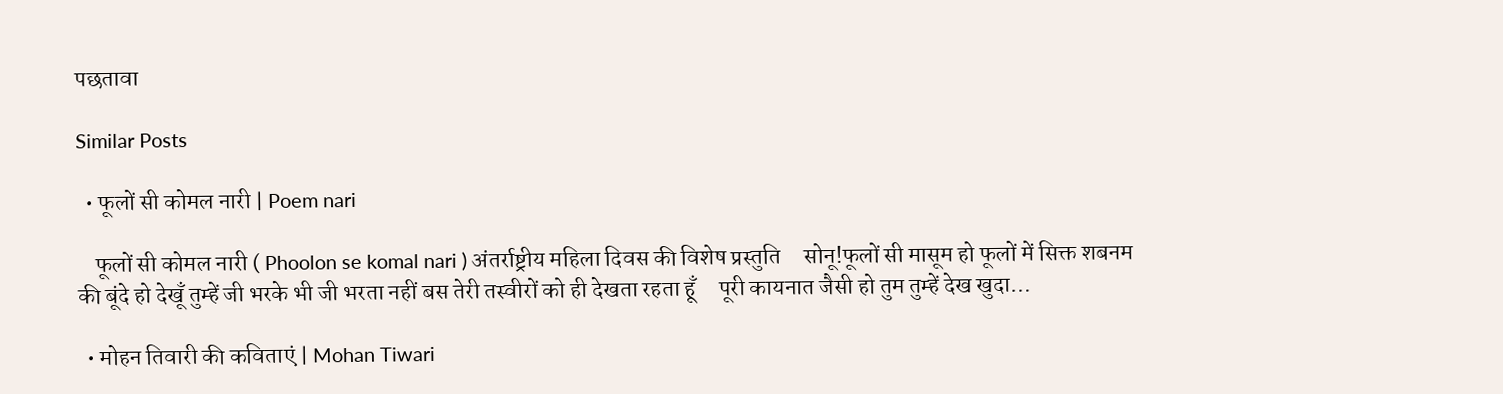पछतावा

Similar Posts

  • फूलों सी कोमल नारी | Poem nari

    फूलों सी कोमल नारी ( Phoolon se komal nari ) अंतर्राष्ट्रीय महिला दिवस की विशेष प्रस्तुति     सोनू!फूलों सी मासूम हो फूलों में सिक्त शबनम की बूंदे हो देखूँ तुम्हें जी भरके भी जी भरता नहीं बस तेरी तस्वीरों को ही देखता रहता हूँ     पूरी कायनात जैसी हो तुम तुम्हें देख खुदा…

  • मोहन तिवारी की कविताएं | Mohan Tiwari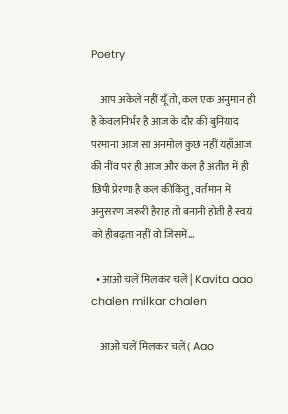Poetry

    आप अकेले नहीं यूँ तो, कल एक अनुमान ही है केवलनिर्भर है आज के दौर की बुनियाद परमाना आज सा अनमोल कुछ नहीं यहाँआज की नींव पर ही आज और कल है अतीत में ही छिपी प्रेरणा है कल कीकिंतु, वर्तमान में अनुसरण जरूरी हैराह तो बनानी होती है स्वयं को हीबढ़ता नहीं वो जिसमें…

  • आओ चलें मिलकर चलें | Kavita aao chalen milkar chalen

    आओ चलें मिलकर चलें ( Aao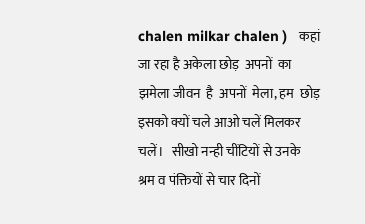chalen milkar chalen )   कहां जा रहा है अकेला छोड़  अपनों  का झमेला जीवन  है  अपनों  मेला, हम  छोड़ इसको क्यों चले आओ चलें मिलकर चलें।   सीखो नन्ही चींटियों से उनके श्रम व पंक्तियों से चार दिनों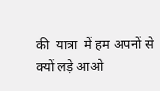की  यात्रा  में हम अपनों से क्यों लड़े आओ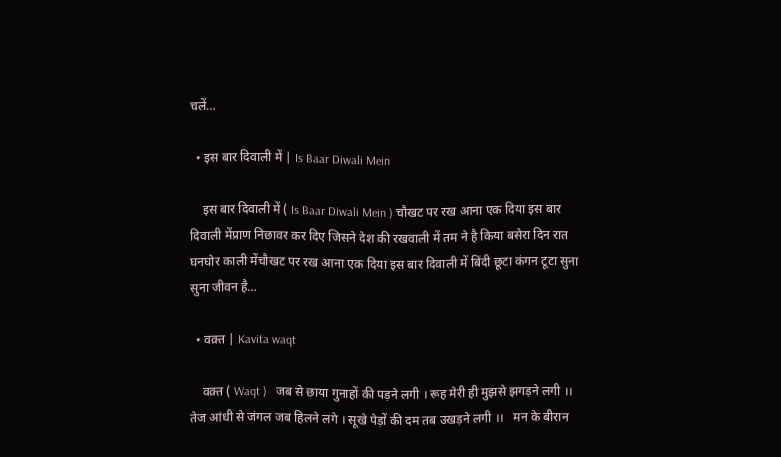चलें…

  • इस बार दिवाली में | Is Baar Diwali Mein

    इस बार दिवाली में ( Is Baar Diwali Mein ) चौखट पर रख आना एक दिया इस बार दिवाली मेंप्राण निछावर कर दिए जिसने देश की रखवाली में तम ने है किया बसेरा दिन रात घनघोर काली मेंचौखट पर रख आना एक दिया इस बार दिवाली में बिंदी छूटा कंगन टूटा सुना सुना जीवन है…

  • वक़्त | Kavita waqt

    वक़्त ( Waqt )   जब से छाया गुनाहों की पड़ने लगी । रूह मेरी ही मुझसे झगड़ने लगी ।।   तेज आंधी से जंगल जब हिलने लगे । सूखे पेड़ों की दम तब उखड़ने लगी ।।   मन के बीरान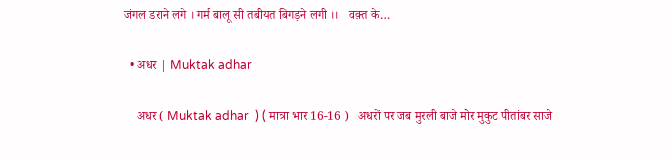जंगल डराने लगे । गर्म बालू सी तबीयत बिगड़ने लगी ।।   वक़्त के…

  • अधर | Muktak adhar

    अधर ( Muktak adhar  ) ( मात्रा भार 16-16 )   अधरों पर जब मुरली बाजे मोर मुकुट पीतांबर साजे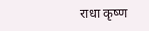राधा कृष्ण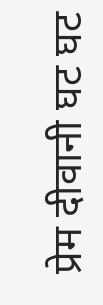प्रेम दीवानी घट घट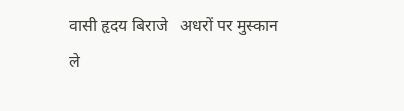वासी हृदय बिराजे   अधरों पर मुस्कान ले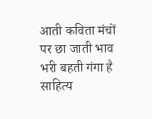आती कविता मंचों पर छा जाती भाव भरी बहती गंगा है साहित्य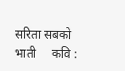सरिता सबको भाती     कवि :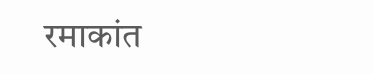रमाकांत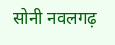सोनी नवलगढ़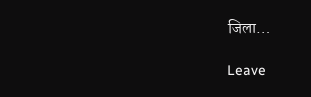जिला…

Leave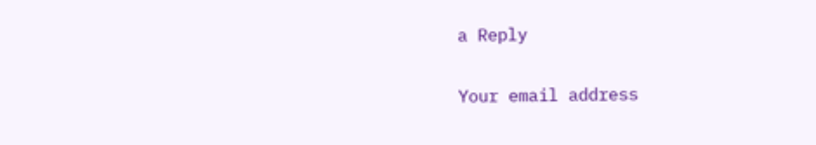a Reply

Your email address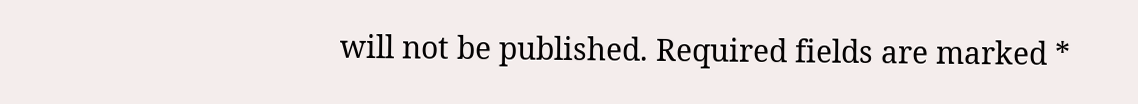will not be published. Required fields are marked *